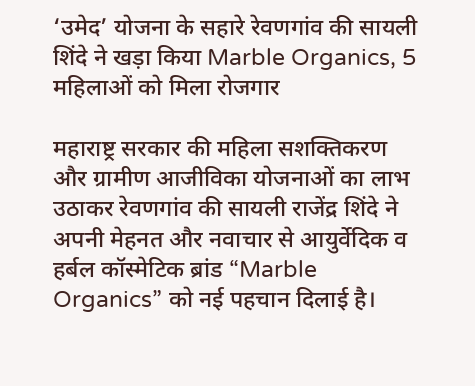‘उमेद’ योजना के सहारे रेवणगांव की सायली शिंदे ने खड़ा किया Marble Organics, 5 महिलाओं को मिला रोजगार

महाराष्ट्र सरकार की महिला सशक्तिकरण और ग्रामीण आजीविका योजनाओं का लाभ उठाकर रेवणगांव की सायली राजेंद्र शिंदे ने अपनी मेहनत और नवाचार से आयुर्वेदिक व हर्बल कॉस्मेटिक ब्रांड “Marble Organics” को नई पहचान दिलाई है।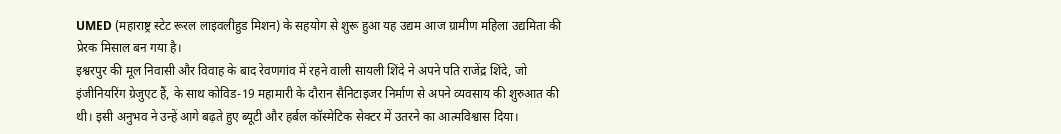UMED (महाराष्ट्र स्टेट रूरल लाइवलीहुड मिशन) के सहयोग से शुरू हुआ यह उद्यम आज ग्रामीण महिला उद्यमिता की प्रेरक मिसाल बन गया है।
इश्वरपुर की मूल निवासी और विवाह के बाद रेवणगांव में रहने वाली सायली शिंदे ने अपने पति राजेंद्र शिंदे, जो इंजीनियरिंग ग्रेजुएट हैं, के साथ कोविड-19 महामारी के दौरान सैनिटाइजर निर्माण से अपने व्यवसाय की शुरुआत की थी। इसी अनुभव ने उन्हें आगे बढ़ते हुए ब्यूटी और हर्बल कॉस्मेटिक सेक्टर में उतरने का आत्मविश्वास दिया।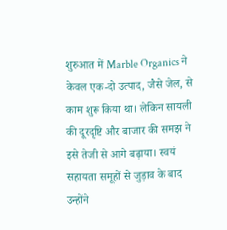शुरुआत में Marble Organics ने केवल एक-दो उत्पाद, जैसे जेल, से काम शुरू किया था। लेकिन सायली की दूरदृष्टि और बाजार की समझ ने इसे तेजी से आगे बढ़ाया। स्वयं सहायता समूहों से जुड़ाव के बाद उन्होंने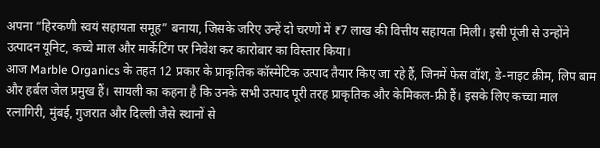अपना “हिरकणी स्वयं सहायता समूह” बनाया, जिसके जरिए उन्हें दो चरणों में ₹7 लाख की वित्तीय सहायता मिली। इसी पूंजी से उन्होंने उत्पादन यूनिट, कच्चे माल और मार्केटिंग पर निवेश कर कारोबार का विस्तार किया।
आज Marble Organics के तहत 12 प्रकार के प्राकृतिक कॉस्मेटिक उत्पाद तैयार किए जा रहे हैं, जिनमें फेस वॉश, डे-नाइट क्रीम, लिप बाम और हर्बल जेल प्रमुख हैं। सायली का कहना है कि उनके सभी उत्पाद पूरी तरह प्राकृतिक और केमिकल-फ्री हैं। इसके लिए कच्चा माल रत्नागिरी, मुंबई, गुजरात और दिल्ली जैसे स्थानों से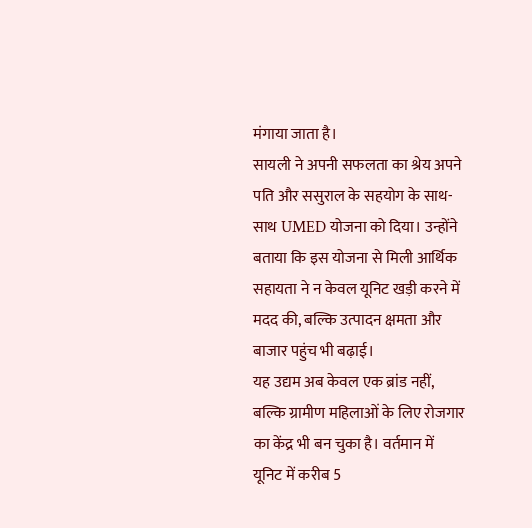मंगाया जाता है।
सायली ने अपनी सफलता का श्रेय अपने पति और ससुराल के सहयोग के साथ-साथ UMED योजना को दिया। उन्होंने बताया कि इस योजना से मिली आर्थिक सहायता ने न केवल यूनिट खड़ी करने में मदद की, बल्कि उत्पादन क्षमता और बाजार पहुंच भी बढ़ाई।
यह उद्यम अब केवल एक ब्रांड नहीं, बल्कि ग्रामीण महिलाओं के लिए रोजगार का केंद्र भी बन चुका है। वर्तमान में यूनिट में करीब 5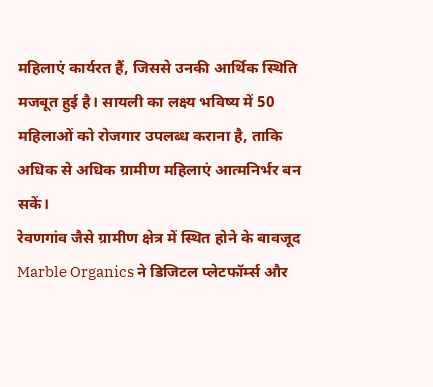महिलाएं कार्यरत हैं, जिससे उनकी आर्थिक स्थिति मजबूत हुई है। सायली का लक्ष्य भविष्य में 50 महिलाओं को रोजगार उपलब्ध कराना है, ताकि अधिक से अधिक ग्रामीण महिलाएं आत्मनिर्भर बन सकें।
रेवणगांव जैसे ग्रामीण क्षेत्र में स्थित होने के बावजूद Marble Organics ने डिजिटल प्लेटफॉर्म्स और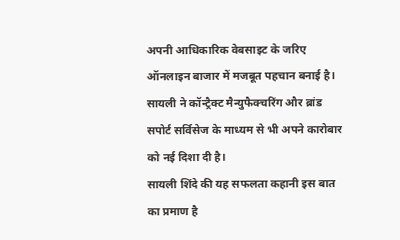अपनी आधिकारिक वेबसाइट के जरिए ऑनलाइन बाजार में मजबूत पहचान बनाई है। सायली ने कॉन्ट्रैक्ट मैन्युफैक्चरिंग और ब्रांड सपोर्ट सर्विसेज के माध्यम से भी अपने कारोबार को नई दिशा दी है।
सायली शिंदे की यह सफलता कहानी इस बात का प्रमाण है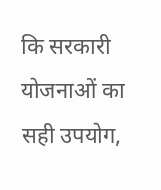कि सरकारी योजनाओं का सही उपयोग,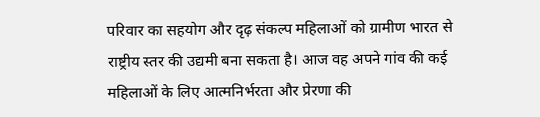परिवार का सहयोग और दृढ़ संकल्प महिलाओं को ग्रामीण भारत से राष्ट्रीय स्तर की उद्यमी बना सकता है। आज वह अपने गांव की कई महिलाओं के लिए आत्मनिर्भरता और प्रेरणा की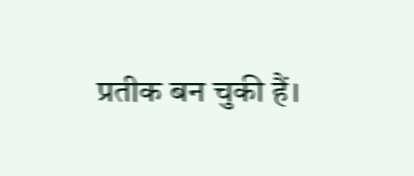प्रतीक बन चुकी हैं।